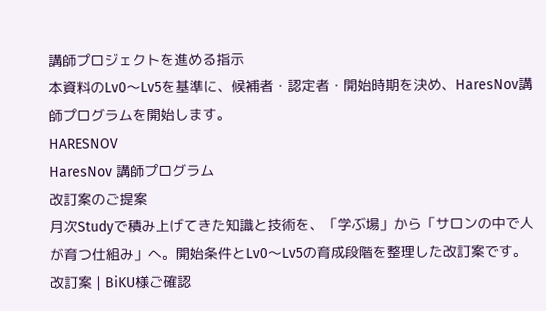講師プロジェクトを進める指示
本資料のLv0〜Lv5を基準に、候補者・認定者・開始時期を決め、HaresNov講師プログラムを開始します。
HARESNOV
HaresNov 講師プログラム
改訂案のご提案
月次Studyで積み上げてきた知識と技術を、「学ぶ場」から「サロンの中で人が育つ仕組み」へ。開始条件とLv0〜Lv5の育成段階を整理した改訂案です。
改訂案 | BiKU様ご確認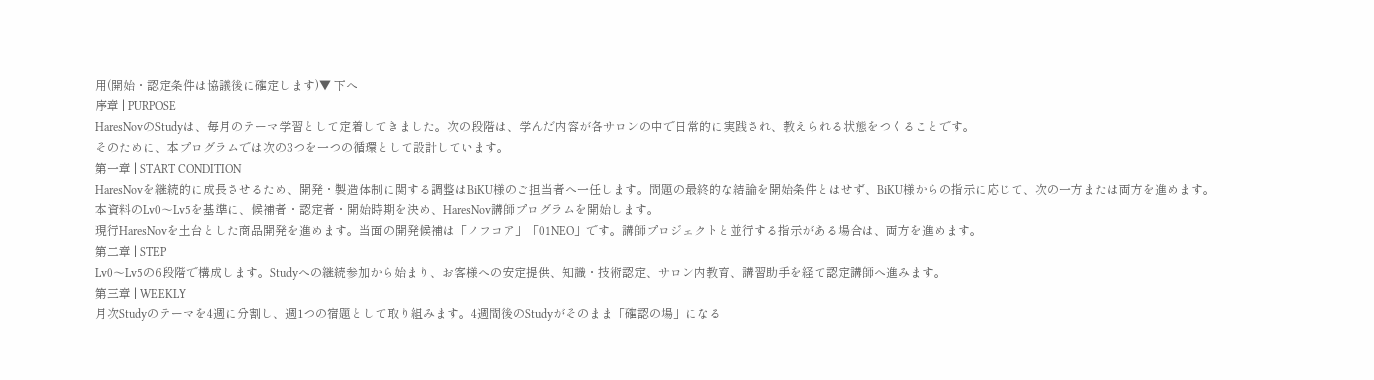用(開始・認定条件は協議後に確定します)▼ 下へ
序章 | PURPOSE
HaresNovのStudyは、毎月のテーマ学習として定着してきました。次の段階は、学んだ内容が各サロンの中で日常的に実践され、教えられる状態をつくることです。
そのために、本プログラムでは次の3つを一つの循環として設計しています。
第一章 | START CONDITION
HaresNovを継続的に成長させるため、開発・製造体制に関する調整はBiKU様のご担当者へ一任します。問題の最終的な結論を開始条件とはせず、BiKU様からの指示に応じて、次の一方または両方を進めます。
本資料のLv0〜Lv5を基準に、候補者・認定者・開始時期を決め、HaresNov講師プログラムを開始します。
現行HaresNovを土台とした商品開発を進めます。当面の開発候補は「ノフコア」「01NEO」です。講師プロジェクトと並行する指示がある場合は、両方を進めます。
第二章 | STEP
Lv0〜Lv5の6段階で構成します。Studyへの継続参加から始まり、お客様への安定提供、知識・技術認定、サロン内教育、講習助手を経て認定講師へ進みます。
第三章 | WEEKLY
月次Studyのテーマを4週に分割し、週1つの宿題として取り組みます。4週間後のStudyがそのまま「確認の場」になる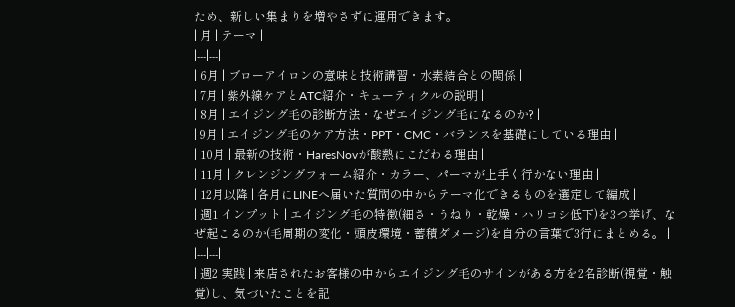ため、新しい集まりを増やさずに運用できます。
| 月 | テーマ |
|---|---|
| 6月 | ブローアイロンの意味と技術講習・水素結合との関係 |
| 7月 | 紫外線ケアとATC紹介・キューティクルの説明 |
| 8月 | エイジング毛の診断方法・なぜエイジング毛になるのか? |
| 9月 | エイジング毛のケア方法・PPT・CMC・バランスを基礎にしている理由 |
| 10月 | 最新の技術・HaresNovが酸熱にこだわる理由 |
| 11月 | クレンジングフォーム紹介・カラー、パーマが上手く行かない理由 |
| 12月以降 | 各月にLINEへ届いた質問の中からテーマ化できるものを選定して編成 |
| 週1 インプット | エイジング毛の特徴(細さ・うねり・乾燥・ハリコシ低下)を3つ挙げ、なぜ起こるのか(毛周期の変化・頭皮環境・蓄積ダメージ)を自分の言葉で3行にまとめる。 |
|---|---|
| 週2 実践 | 来店されたお客様の中からエイジング毛のサインがある方を2名診断(視覚・触覚)し、気づいたことを記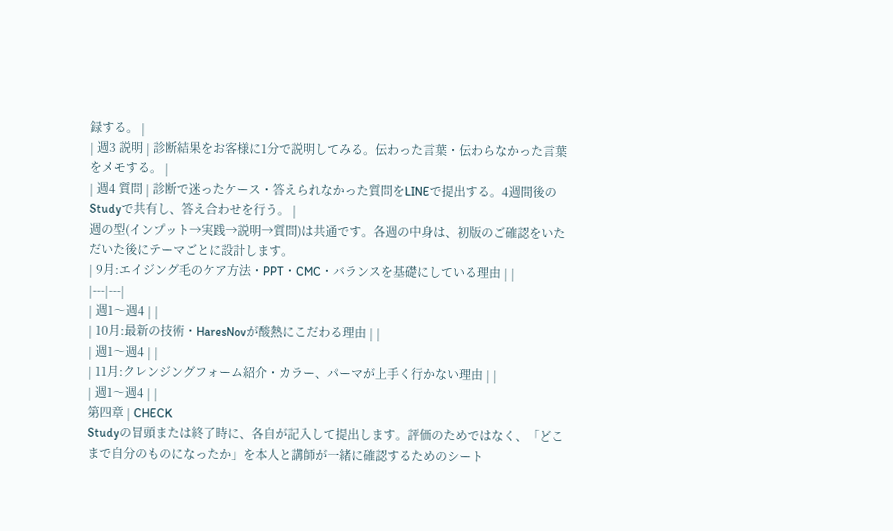録する。 |
| 週3 説明 | 診断結果をお客様に1分で説明してみる。伝わった言葉・伝わらなかった言葉をメモする。 |
| 週4 質問 | 診断で迷ったケース・答えられなかった質問をLINEで提出する。4週間後のStudyで共有し、答え合わせを行う。 |
週の型(インプット→実践→説明→質問)は共通です。各週の中身は、初版のご確認をいただいた後にテーマごとに設計します。
| 9月:エイジング毛のケア方法・PPT・CMC・バランスを基礎にしている理由 | |
|---|---|
| 週1〜週4 | |
| 10月:最新の技術・HaresNovが酸熱にこだわる理由 | |
| 週1〜週4 | |
| 11月:クレンジングフォーム紹介・カラー、パーマが上手く行かない理由 | |
| 週1〜週4 | |
第四章 | CHECK
Studyの冒頭または終了時に、各自が記入して提出します。評価のためではなく、「どこまで自分のものになったか」を本人と講師が一緒に確認するためのシート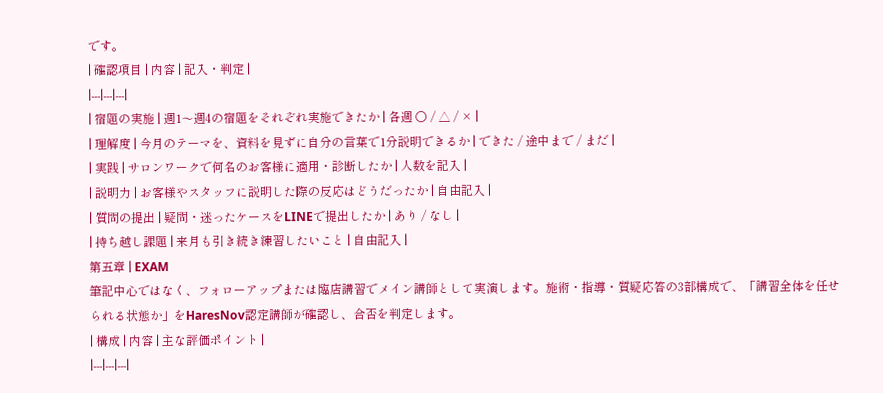です。
| 確認項目 | 内容 | 記入・判定 |
|---|---|---|
| 宿題の実施 | 週1〜週4の宿題をそれぞれ実施できたか | 各週 ○ / △ / × |
| 理解度 | 今月のテーマを、資料を見ずに自分の言葉で1分説明できるか | できた / 途中まで / まだ |
| 実践 | サロンワークで何名のお客様に適用・診断したか | 人数を記入 |
| 説明力 | お客様やスタッフに説明した際の反応はどうだったか | 自由記入 |
| 質問の提出 | 疑問・迷ったケースをLINEで提出したか | あり / なし |
| 持ち越し課題 | 来月も引き続き練習したいこと | 自由記入 |
第五章 | EXAM
筆記中心ではなく、フォローアップまたは臨店講習でメイン講師として実演します。施術・指導・質疑応答の3部構成で、「講習全体を任せられる状態か」をHaresNov認定講師が確認し、合否を判定します。
| 構成 | 内容 | 主な評価ポイント |
|---|---|---|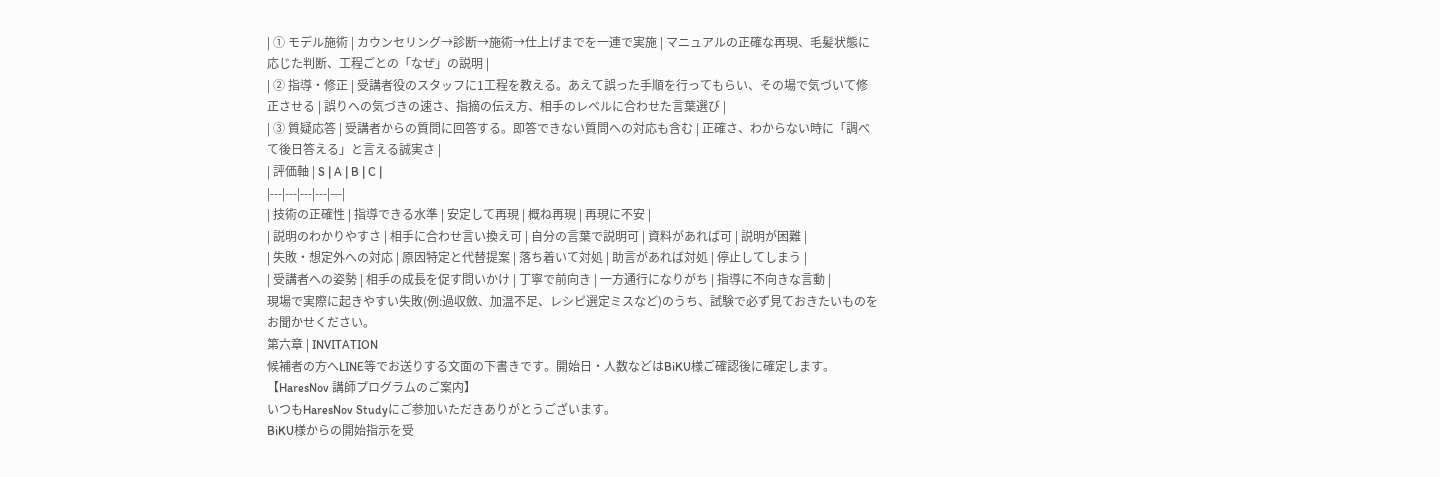| ① モデル施術 | カウンセリング→診断→施術→仕上げまでを一連で実施 | マニュアルの正確な再現、毛髪状態に応じた判断、工程ごとの「なぜ」の説明 |
| ② 指導・修正 | 受講者役のスタッフに1工程を教える。あえて誤った手順を行ってもらい、その場で気づいて修正させる | 誤りへの気づきの速さ、指摘の伝え方、相手のレベルに合わせた言葉選び |
| ③ 質疑応答 | 受講者からの質問に回答する。即答できない質問への対応も含む | 正確さ、わからない時に「調べて後日答える」と言える誠実さ |
| 評価軸 | S | A | B | C |
|---|---|---|---|---|
| 技術の正確性 | 指導できる水準 | 安定して再現 | 概ね再現 | 再現に不安 |
| 説明のわかりやすさ | 相手に合わせ言い換え可 | 自分の言葉で説明可 | 資料があれば可 | 説明が困難 |
| 失敗・想定外への対応 | 原因特定と代替提案 | 落ち着いて対処 | 助言があれば対処 | 停止してしまう |
| 受講者への姿勢 | 相手の成長を促す問いかけ | 丁寧で前向き | 一方通行になりがち | 指導に不向きな言動 |
現場で実際に起きやすい失敗(例:過収斂、加温不足、レシピ選定ミスなど)のうち、試験で必ず見ておきたいものをお聞かせください。
第六章 | INVITATION
候補者の方へLINE等でお送りする文面の下書きです。開始日・人数などはBiKU様ご確認後に確定します。
【HaresNov 講師プログラムのご案内】
いつもHaresNov Studyにご参加いただきありがとうございます。
BiKU様からの開始指示を受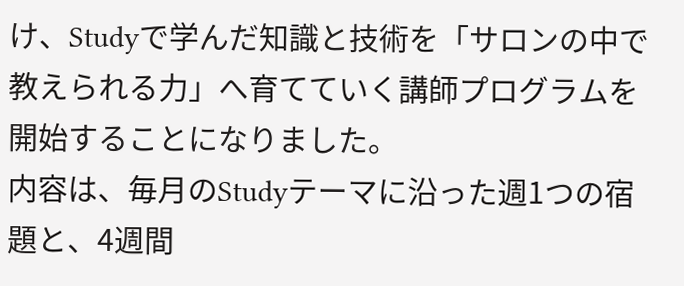け、Studyで学んだ知識と技術を「サロンの中で教えられる力」へ育てていく講師プログラムを開始することになりました。
内容は、毎月のStudyテーマに沿った週1つの宿題と、4週間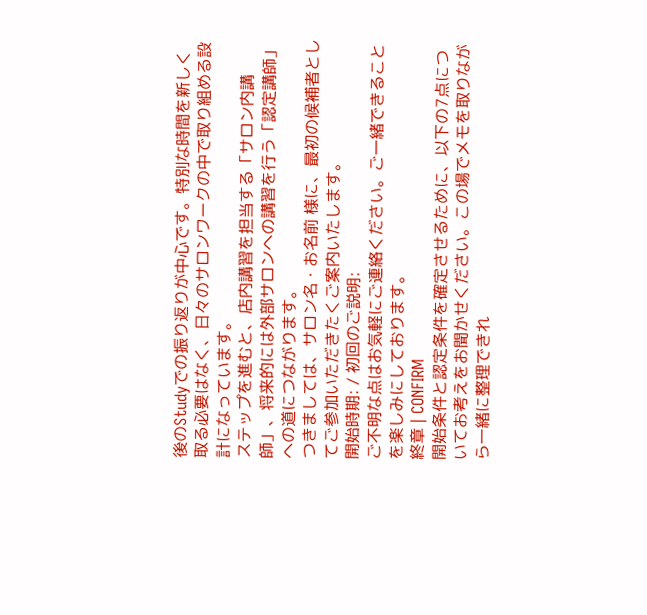後のStudyでの振り返りが中心です。特別な時間を新しく取る必要はなく、日々のサロンワークの中で取り組める設計になっています。
ステップを進むと、店内講習を担当する「サロン内講師」、将来的には外部サロンへの講習を行う「認定講師」への道につながります。
つきましては、サロン名・お名前 様に、最初の候補者としてご参加いただきたくご案内いたします。
開始時期: / 初回のご説明:
ご不明な点はお気軽にご連絡ください。ご一緒できることを楽しみにしております。
終章 | CONFIRM
開始条件と認定条件を確定させるために、以下の7点についてお考えをお聞かせください。この場でメモを取りながら一緒に整理できれ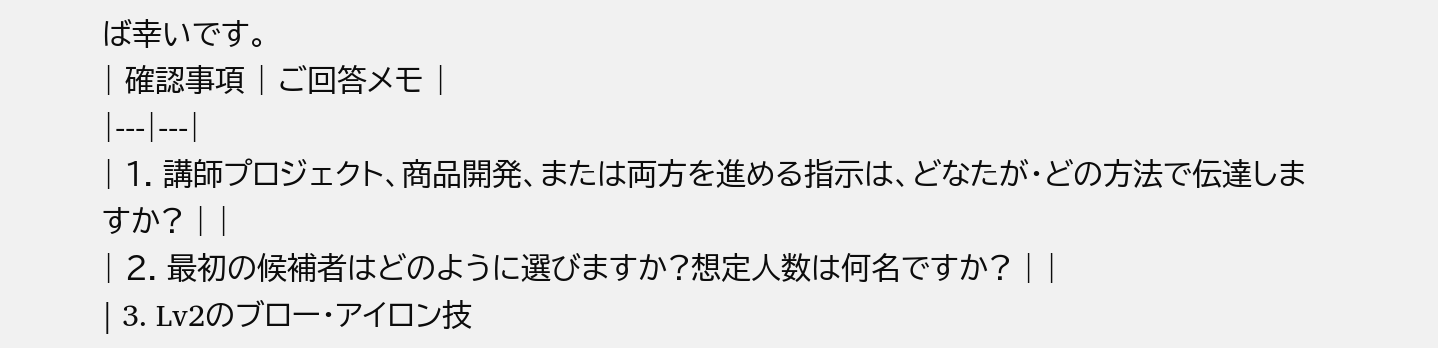ば幸いです。
| 確認事項 | ご回答メモ |
|---|---|
| 1. 講師プロジェクト、商品開発、または両方を進める指示は、どなたが・どの方法で伝達しますか? | |
| 2. 最初の候補者はどのように選びますか?想定人数は何名ですか? | |
| 3. Lv2のブロー・アイロン技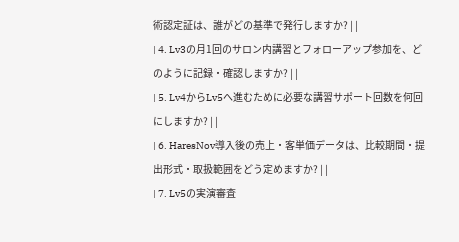術認定証は、誰がどの基準で発行しますか? | |
| 4. Lv3の月1回のサロン内講習とフォローアップ参加を、どのように記録・確認しますか? | |
| 5. Lv4からLv5へ進むために必要な講習サポート回数を何回にしますか? | |
| 6. HaresNov導入後の売上・客単価データは、比較期間・提出形式・取扱範囲をどう定めますか? | |
| 7. Lv5の実演審査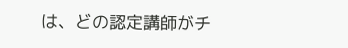は、どの認定講師がチ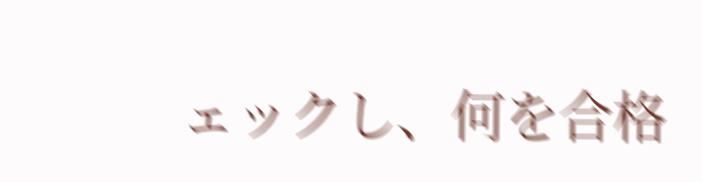ェックし、何を合格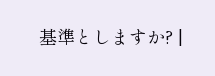基準としますか? |